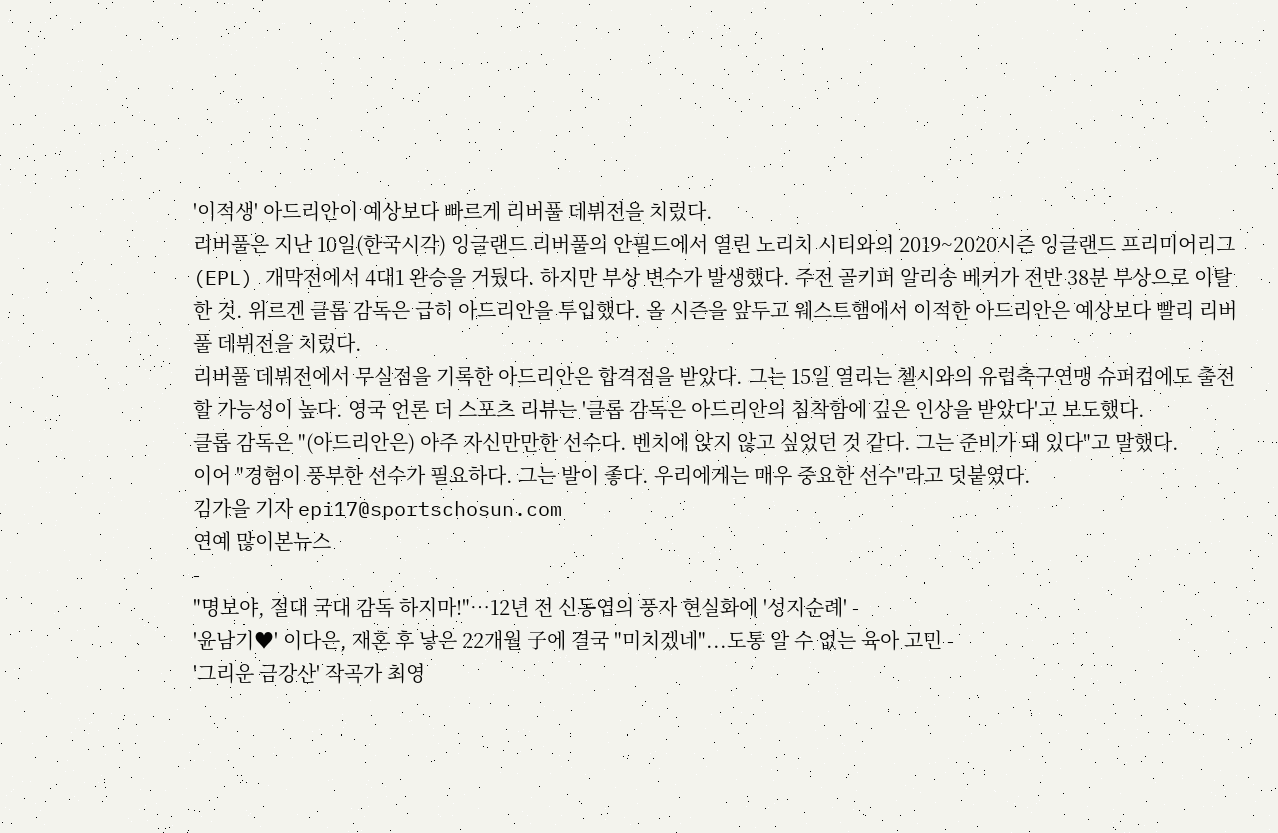'이적생' 아드리안이 예상보다 빠르게 리버풀 데뷔전을 치렀다.
리버풀은 지난 10일(한국시각) 잉글랜드 리버풀의 안필드에서 열린 노리치 시티와의 2019~2020시즌 잉글랜드 프리미어리그(EPL) 개막전에서 4대1 완승을 거뒀다. 하지만 부상 변수가 발생했다. 주전 골키퍼 알리송 베커가 전반 38분 부상으로 이탈한 것. 위르겐 클롭 감독은 급히 아드리안을 투입했다. 올 시즌을 앞두고 웨스트햄에서 이적한 아드리안은 예상보다 빨리 리버풀 데뷔전을 치렀다.
리버풀 데뷔전에서 무실점을 기록한 아드리안은 합격점을 받았다. 그는 15일 열리는 첼시와의 유럽축구연맹 슈퍼컵에도 출전할 가능성이 높다. 영국 언론 더 스포츠 리뷰는 '클롭 감독은 아드리안의 침착함에 깊은 인상을 받았다'고 보도했다.
클롭 감독은 "(아드리안은) 아주 자신만만한 선수다. 벤치에 앉지 않고 싶었던 것 같다. 그는 준비가 돼 있다"고 말했다.
이어 "경험이 풍부한 선수가 필요하다. 그는 발이 좋다. 우리에게는 매우 중요한 선수"라고 덧붙였다.
김가을 기자 epi17@sportschosun.com
연예 많이본뉴스
-
"명보야, 절대 국대 감독 하지마!"…12년 전 신동엽의 풍자 현실화에 '성지순례' -
'윤남기♥' 이다은, 재혼 후 낳은 22개월 子에 결국 "미치겠네"...도통 알 수 없는 육아 고민 -
'그리운 금강산' 작곡가 최영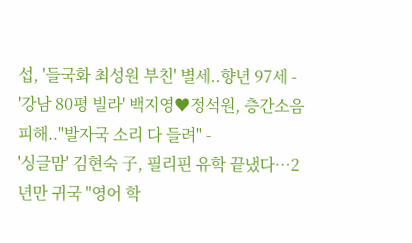섭, '들국화 최성원 부친' 별세..향년 97세 -
'강남 80평 빌라' 백지영♥정석원, 층간소음 피해.."발자국 소리 다 들려" -
'싱글맘' 김현숙 子, 필리핀 유학 끝냈다…2년만 귀국 "영어 학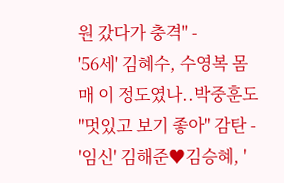원 갔다가 충격" -
'56세' 김혜수, 수영복 몸매 이 정도였나..박중훈도 "멋있고 보기 좋아" 감탄 -
'임신' 김해준♥김승혜, '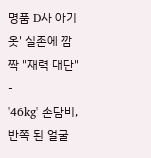명품 D사 아기옷' 실존에 깜짝 "재력 대단" -
'46kg' 손담비, 반쪽 된 얼굴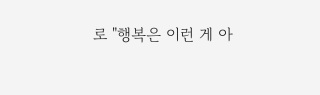로 "행복은 이런 게 아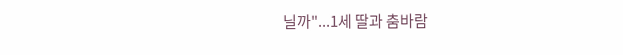닐까"...1세 딸과 춤바람